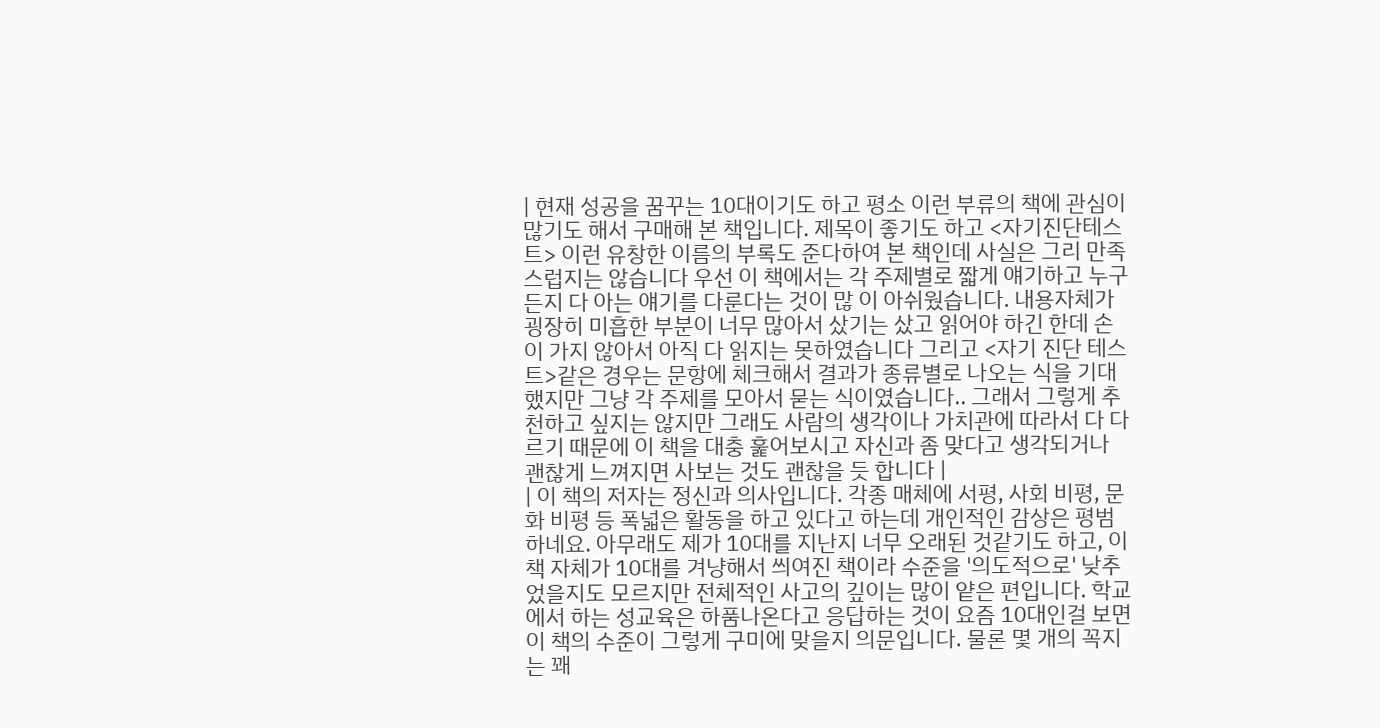| 현재 성공을 꿈꾸는 10대이기도 하고 평소 이런 부류의 책에 관심이 많기도 해서 구매해 본 책입니다. 제목이 좋기도 하고 <자기진단테스트> 이런 유창한 이름의 부록도 준다하여 본 책인데 사실은 그리 만족스럽지는 않습니다 우선 이 책에서는 각 주제별로 짧게 얘기하고 누구든지 다 아는 얘기를 다룬다는 것이 많 이 아쉬웠습니다. 내용자체가 굉장히 미흡한 부분이 너무 많아서 샀기는 샀고 읽어야 하긴 한데 손이 가지 않아서 아직 다 읽지는 못하였습니다 그리고 <자기 진단 테스트>같은 경우는 문항에 체크해서 결과가 종류별로 나오는 식을 기대했지만 그냥 각 주제를 모아서 묻는 식이였습니다.. 그래서 그렇게 추천하고 싶지는 않지만 그래도 사람의 생각이나 가치관에 따라서 다 다르기 때문에 이 책을 대충 훑어보시고 자신과 좀 맞다고 생각되거나 괜찮게 느껴지면 사보는 것도 괜찮을 듯 합니다 |
| 이 책의 저자는 정신과 의사입니다. 각종 매체에 서평, 사회 비평, 문화 비평 등 폭넓은 활동을 하고 있다고 하는데 개인적인 감상은 평범하네요. 아무래도 제가 10대를 지난지 너무 오래된 것같기도 하고, 이 책 자체가 10대를 겨냥해서 씌여진 책이라 수준을 '의도적으로' 낮추었을지도 모르지만 전체적인 사고의 깊이는 많이 얕은 편입니다. 학교에서 하는 성교육은 하품나온다고 응답하는 것이 요즘 10대인걸 보면 이 책의 수준이 그렇게 구미에 맞을지 의문입니다. 물론 몇 개의 꼭지는 꽤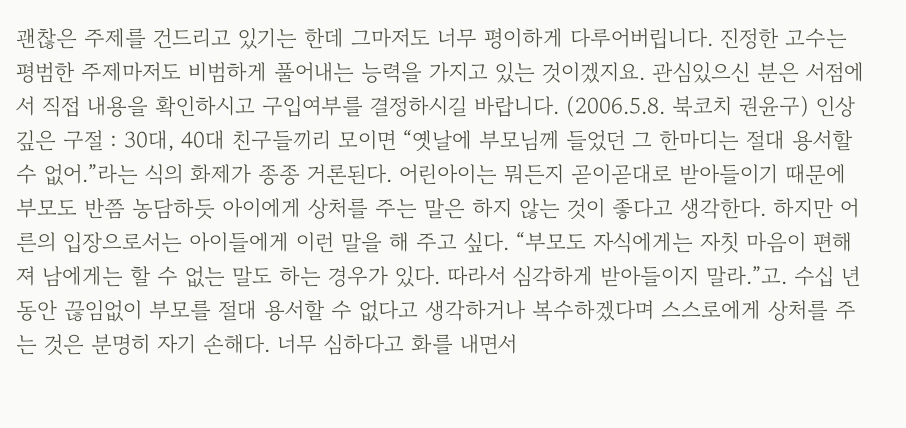괜찮은 주제를 건드리고 있기는 한데 그마저도 너무 평이하게 다루어버립니다. 진정한 고수는 평범한 주제마저도 비범하게 풀어내는 능력을 가지고 있는 것이겠지요. 관심있으신 분은 서점에서 직접 내용을 확인하시고 구입여부를 결정하시길 바랍니다. (2006.5.8. 북코치 권윤구) 인상깊은 구절 : 30대, 40대 친구들끼리 모이면 “옛날에 부모님께 들었던 그 한마디는 절대 용서할 수 없어.”라는 식의 화제가 종종 거론된다. 어린아이는 뭐든지 곧이곧대로 받아들이기 때문에 부모도 반쯤 농담하듯 아이에게 상처를 주는 말은 하지 않는 것이 좋다고 생각한다. 하지만 어른의 입장으로서는 아이들에게 이런 말을 해 주고 싶다. “부모도 자식에게는 자칫 마음이 편해져 남에게는 할 수 없는 말도 하는 경우가 있다. 따라서 심각하게 받아들이지 말라.”고. 수십 년 동안 끊임없이 부모를 절대 용서할 수 없다고 생각하거나 복수하겠다며 스스로에게 상처를 주는 것은 분명히 자기 손해다. 너무 심하다고 화를 내면서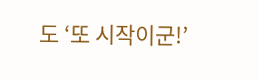도 ‘또 시작이군!’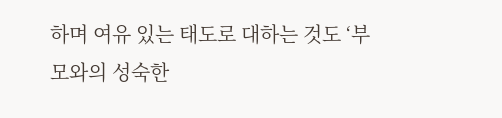하며 여유 있는 태도로 대하는 것도 ‘부모와의 성숙한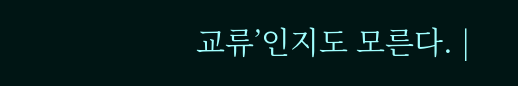교류’인지도 모른다. |